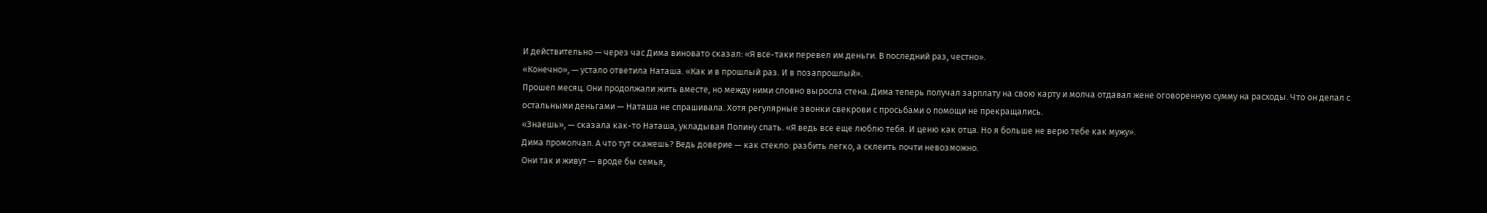И действительно — через час Дима виновато сказал: «Я все-таки перевел им деньги. В последний раз, честно».
«Конечно», — устало ответила Наташа. «Как и в прошлый раз. И в позапрошлый».
Прошел месяц. Они продолжали жить вместе, но между ними словно выросла стена. Дима теперь получал зарплату на свою карту и молча отдавал жене оговоренную сумму на расходы. Что он делал с остальными деньгами — Наташа не спрашивала. Хотя регулярные звонки свекрови с просьбами о помощи не прекращались.
«Знаешь», — сказала как-то Наташа, укладывая Полину спать. «Я ведь все еще люблю тебя. И ценю как отца. Но я больше не верю тебе как мужу».
Дима промолчал. А что тут скажешь? Ведь доверие — как стекло: разбить легко, а склеить почти невозможно.
Они так и живут — вроде бы семья,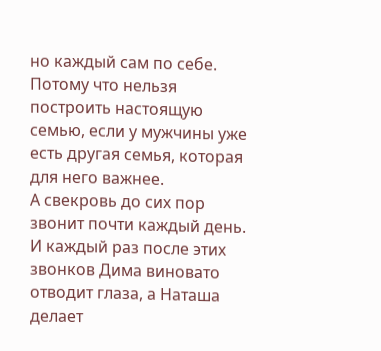но каждый сам по себе. Потому что нельзя построить настоящую семью, если у мужчины уже есть другая семья, которая для него важнее.
А свекровь до сих пор звонит почти каждый день. И каждый раз после этих звонков Дима виновато отводит глаза, а Наташа делает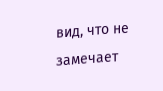вид, что не замечает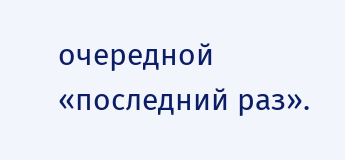очередной «последний раз».